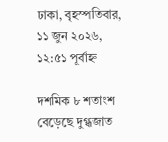ঢাকা, বৃহস্পতিবার, ১১ জুন ২০২৬, ১২:৫১ পূর্বাহ্ন

দশমিক ৮ শতাংশ বেড়েছে দুগ্ধজাত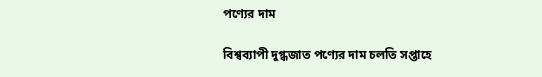পণ্যের দাম

বিশ্বব্যাপী দুগ্ধজাত পণ্যের দাম চলতি সপ্তাহে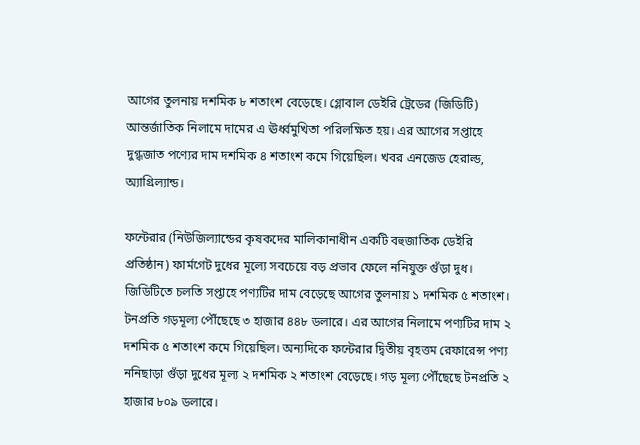আগের তুলনায় দশমিক ৮ শতাংশ বেড়েছে। গ্লোবাল ডেইরি ট্রেডের (জিডিটি) আন্তর্জাতিক নিলামে দামের এ ঊর্ধ্বমুখিতা পরিলক্ষিত হয়। এর আগের সপ্তাহে দুগ্ধজাত পণ্যের দাম দশমিক ৪ শতাংশ কমে গিয়েছিল। খবর এনজেড হেরাল্ড, অ্যাগ্রিল্যান্ড।

ফন্টেরার (নিউজিল্যান্ডের কৃষকদের মালিকানাধীন একটি বহুজাতিক ডেইরি প্রতিষ্ঠান) ফার্মগেট দুধের মূল্যে সবচেয়ে বড় প্রভাব ফেলে ননিযুক্ত গুঁড়া দুধ। জিডিটিতে চলতি সপ্তাহে পণ্যটির দাম বেড়েছে আগের তুলনায় ১ দশমিক ৫ শতাংশ। টনপ্রতি গড়মূল্য পৌঁছেছে ৩ হাজার ৪৪৮ ডলারে। এর আগের নিলামে পণ্যটির দাম ২ দশমিক ৫ শতাংশ কমে গিয়েছিল। অন্যদিকে ফন্টেরার দ্বিতীয় বৃহত্তম রেফারেন্স পণ্য ননিছাড়া গুঁড়া দুধের মূল্য ২ দশমিক ২ শতাংশ বেড়েছে। গড় মূল্য পৌঁছেছে টনপ্রতি ২ হাজার ৮০৯ ডলারে।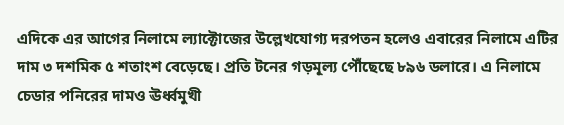এদিকে এর আগের নিলামে ল্যাক্টোজের উল্লেখযোগ্য দরপতন হলেও এবারের নিলামে এটির দাম ৩ দশমিক ৫ শতাংশ বেড়েছে। প্রতি টনের গড়মূল্য পৌঁছেছে ৮৯৬ ডলারে। এ নিলামে চেডার পনিরের দামও ঊর্ধ্বমুখী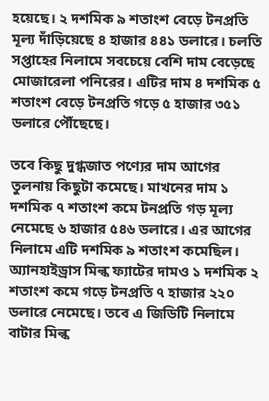হয়েছে। ২ দশমিক ৯ শতাংশ বেড়ে টনপ্রতি মূল্য দাঁড়িয়েছে ৪ হাজার ৪৪১ ডলারে। চলতি সপ্তাহের নিলামে সবচেয়ে বেশি দাম বেড়েছে মোজারেলা পনিরের। এটির দাম ৪ দশমিক ৫ শতাংশ বেড়ে টনপ্রতি গড়ে ৫ হাজার ৩৫১ ডলারে পৌঁছেছে।

তবে কিছু দুগ্ধজাত পণ্যের দাম আগের তুলনায় কিছুটা কমেছে। মাখনের দাম ১ দশমিক ৭ শতাংশ কমে টনপ্রতি গড় মূল্য নেমেছে ৬ হাজার ৫৪৬ ডলারে। এর আগের নিলামে এটি দশমিক ৯ শতাংশ কমেছিল। অ্যানহাইড্রাস মিল্ক ফ্যাটের দামও ১ দশমিক ২ শতাংশ কমে গড়ে টনপ্রতি ৭ হাজার ২২০ ডলারে নেমেছে। তবে এ জিডিটি নিলামে বাটার মিল্ক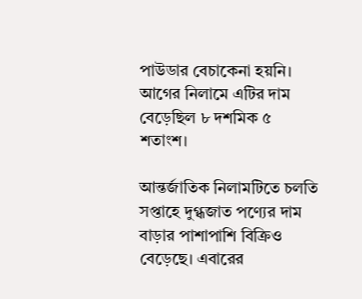পাউডার বেচাকেনা হয়নি। আগের নিলামে এটির দাম বেড়েছিল ৮ দশমিক ৫ শতাংশ।

আন্তর্জাতিক নিলামটিতে চলতি সপ্তাহে দুগ্ধজাত পণ্যের দাম বাড়ার পাশাপাশি বিক্রিও বেড়েছে। এবারের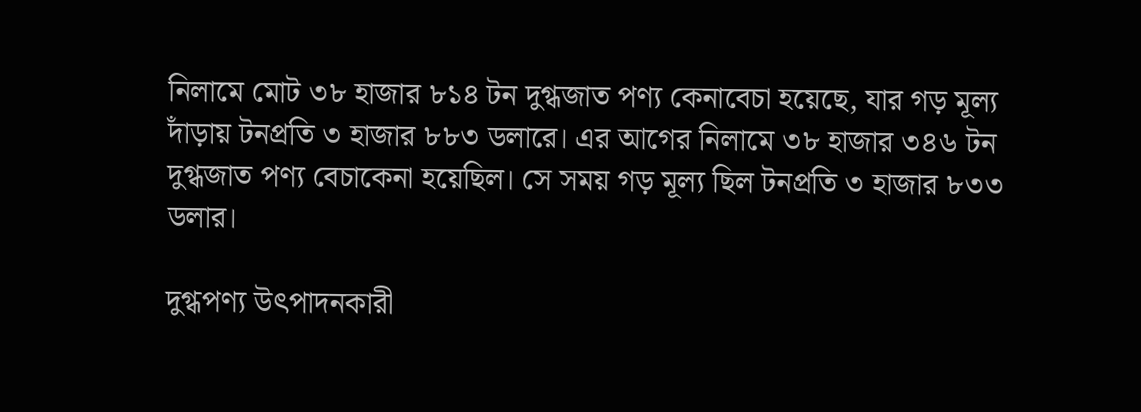নিলামে মোট ৩৮ হাজার ৮১৪ টন দুগ্ধজাত পণ্য কেনাবেচা হয়েছে, যার গড় মূল্য দাঁড়ায় টনপ্রতি ৩ হাজার ৮৮৩ ডলারে। এর আগের নিলামে ৩৮ হাজার ৩৪৬ টন দুগ্ধজাত পণ্য বেচাকেনা হয়েছিল। সে সময় গড় মূল্য ছিল টনপ্রতি ৩ হাজার ৮৩৩ ডলার।

দুগ্ধপণ্য উৎপাদনকারী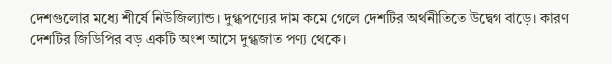দেশগুলোর মধ্যে শীর্ষে নিউজিল্যান্ড। দুগ্ধপণ্যের দাম কমে গেলে দেশটির অর্থনীতিতে উদ্বেগ বাড়ে। কারণ দেশটির জিডিপির বড় একটি অংশ আসে দুগ্ধজাত পণ্য থেকে।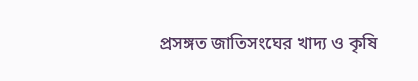প্রসঙ্গত জাতিসংঘের খাদ্য ও কৃষি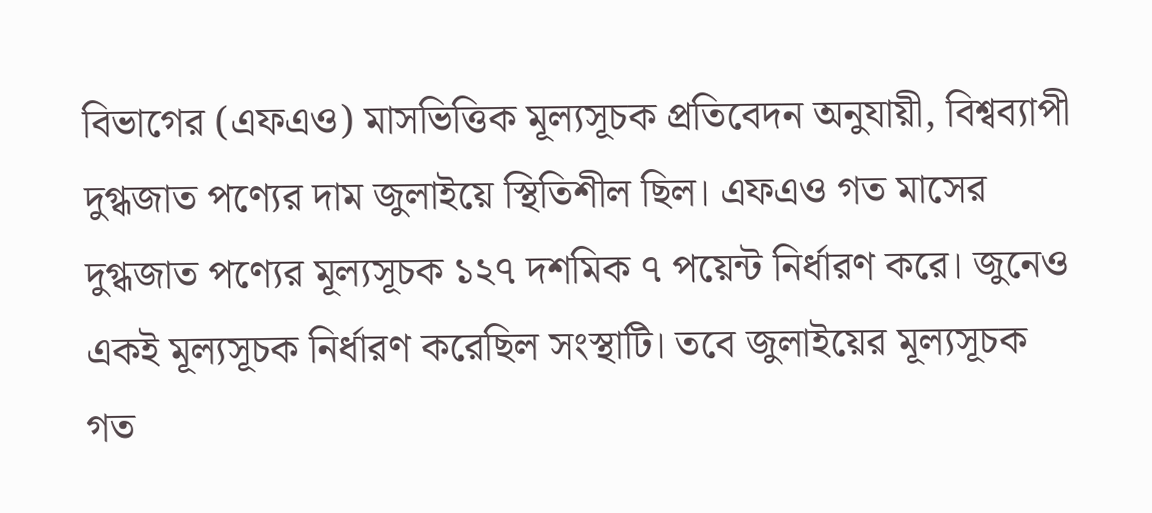বিভাগের (এফএও) মাসভিত্তিক মূল্যসূচক প্রতিবেদন অনুযায়ী, বিশ্বব্যাপী দুগ্ধজাত পণ্যের দাম জুলাইয়ে স্থিতিশীল ছিল। এফএও গত মাসের দুগ্ধজাত পণ্যের মূল্যসূচক ১২৭ দশমিক ৭ পয়েন্ট নির্ধারণ করে। জুনেও একই মূল্যসূচক নির্ধারণ করেছিল সংস্থাটি। তবে জুলাইয়ের মূল্যসূচক গত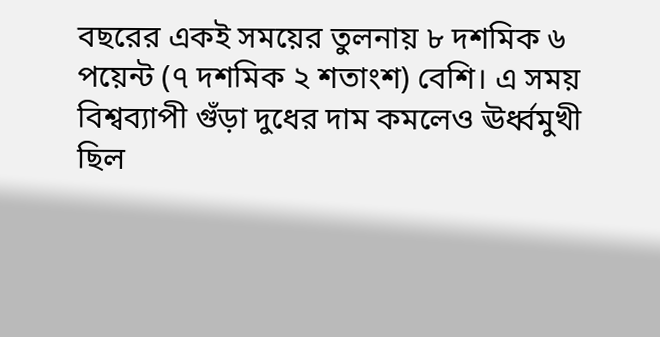বছরের একই সময়ের তুলনায় ৮ দশমিক ৬ পয়েন্ট (৭ দশমিক ২ শতাংশ) বেশি। এ সময় বিশ্বব্যাপী গুঁড়া দুধের দাম কমলেও ঊর্ধ্বমুখী ছিল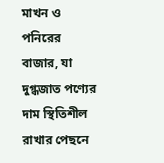মাখন ও পনিরের বাজার, যা দুগ্ধজাত পণ্যের দাম স্থিতিশীল রাখার পেছনে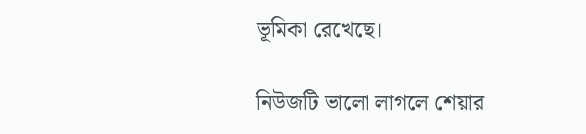ভূমিকা রেখেছে।

নিউজটি ভালো লাগলে শেয়ার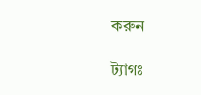করুন

ট্যাগঃ